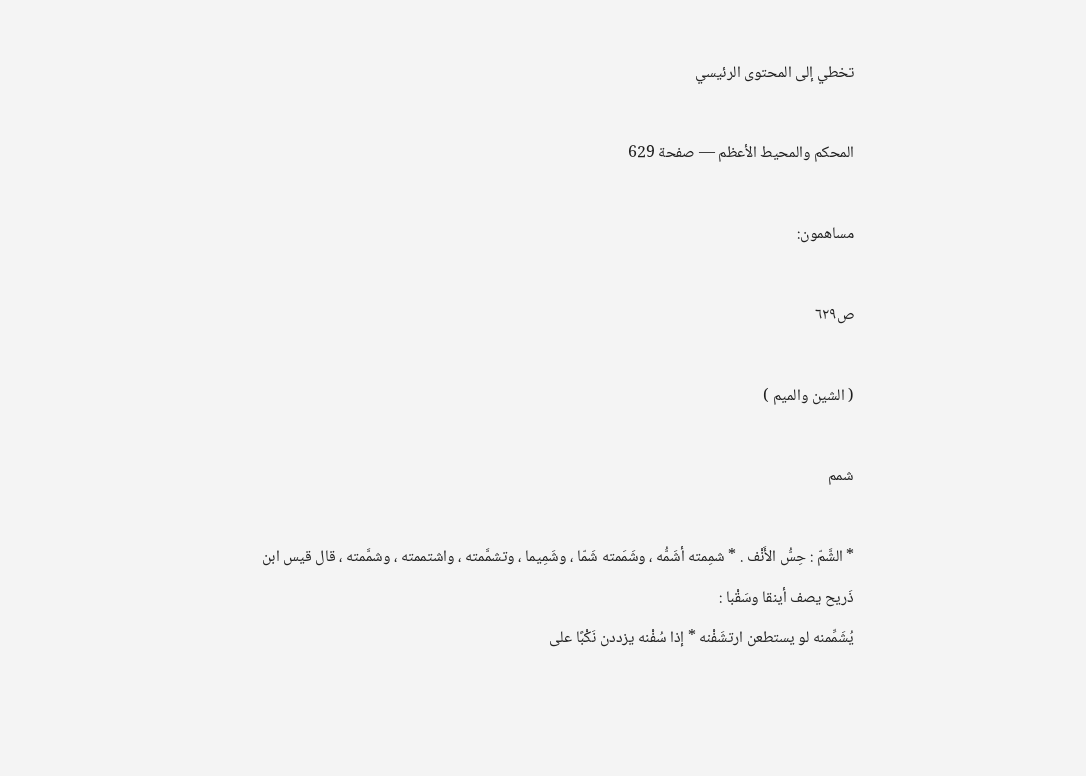تخطي إلى المحتوى الرئيسي

المحكم والمحيط الأعظم — صفحة 629

مساهمون:

ص٦٢٩

( الشين والميم )

شمم

* الشَّمّ : حِسُّ الأَنْف . * شمِمته أشَمُّه ، وشَمَمته شَمّا ، وشَمِيما ، وتشمَّمته ، واشتممته ، وشمَّمته ، قال قيس ابن ذَريح يصف أينقا وسَقْبا :
يُشَمِّمنه لو يستطعن ارتشَفْنه * إذا سُفْنه يزددن نَكْبًا على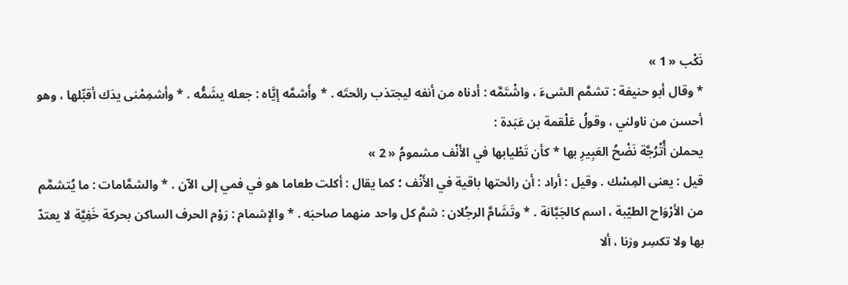نَكْب « 1 »
* وقال أبو حنيفة : تشمَّم الشىءَ ، واشْتَمَّه : أدناه من أنفه ليجتذب رائحتَه . * وأَشمَّه إيَّاه : جعله يشَمُّه . * وأشمِمْنى يدَك أقبِّلها ، وهو أحسن من ناولني ، وقولُ عَلْقمة بن عَبَدة :
يحملن أُتْرُجَّة نَضْحُ العَبِيرِ بها * كأن تَطْيابها في الأَنْف مشمومُ « 2 »
قيل : يعنى المِسْك . وقيل : أراد : أن رائحتها باقية في الأَنْف ؛ كما يقال : أكلت طعاما هو في فمي إلى الآن . * والشمَّامات : ما يُتشمَّم من الأرْوَاح الطيّبة ، اسم كالجَبَّانة . * وتَشَامَّ الرجُلان : شمَّ كل واحد منهما صاحبَه . * والإشمام : رَوْم الحرف الساكن بحركة خَفِيَّة لا يعتدّ بها ولا تكسِر وزنا ، ألا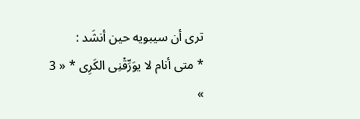ترى أن سيبويه حين أنشَد :
* متى أنام لا يوَرِّقْنِى الكَرِى * « 3 »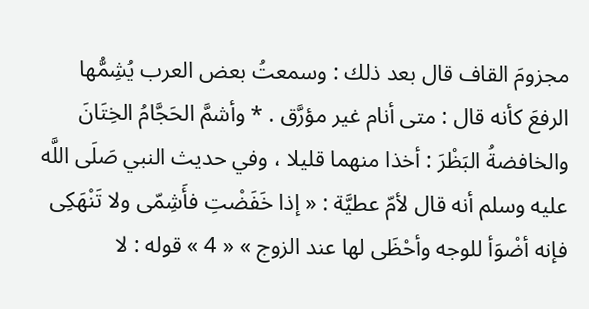مجزومَ القاف قال بعد ذلك : وسمعتُ بعض العرب يُشِمُّها الرفعَ كأنه قال : متى أنام غير مؤرَّق . * وأشمَّ الحَجَّامُ الخِتَانَ والخافضةُ البَظْرَ : أخذا منهما قليلا ، وفي حديث النبي صَلَى اللَّه عليه وسلم أنه قال لأمّ عطيَّة : « إذا خَفَضْتِ فأَشِمّى ولا تَنْهَكِى فإنه أضْوَأ للوجه وأحْظَى لها عند الزوج » « 4 » قوله : لا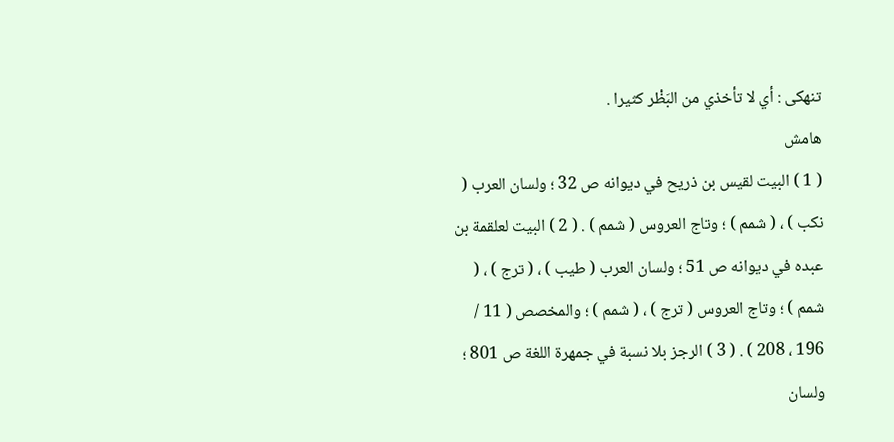تنهكى : أي لا تأخذي من البَظْر كثيرا .
هامش
( 1 ) البيت لقيس بن ذريح في ديوانه ص 32 ؛ ولسان العرب ( نكب ) ، ( شمم ) ؛ وتاج العروس ( شمم ) . ( 2 ) البيت لعلقمة بن عبده في ديوانه ص 51 ؛ ولسان العرب ( طيب ) ، ( ترج ) ، ( شمم ) ؛ وتاج العروس ( ترج ) ، ( شمم ) ؛ والمخصص ( 11 / 196 ، 208 ) . ( 3 ) الرجز بلا نسبة في جمهرة اللغة ص 801 ؛ ولسان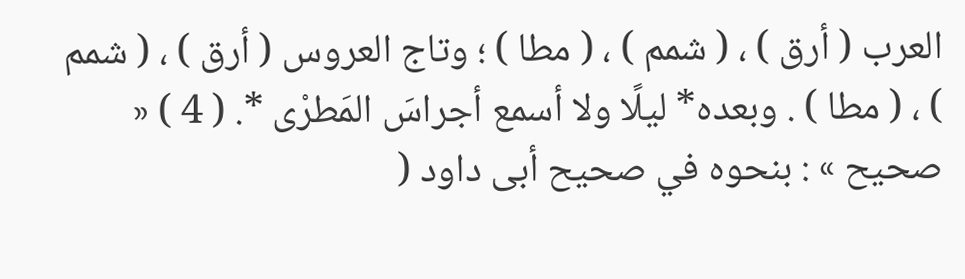العرب ( أرق ) ، ( شمم ) ، ( مطا ) ؛ وتاج العروس ( أرق ) ، ( شمم ) ، ( مطا ) . وبعده* ليلًا ولا أسمع أجراسَ المَطرْى *. ( 4 ) « صحيح » : بنحوه في صحيح أبى داود (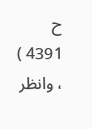ح 4391 ) ، وانظر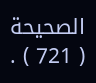الصحيحة ( 721 ) .